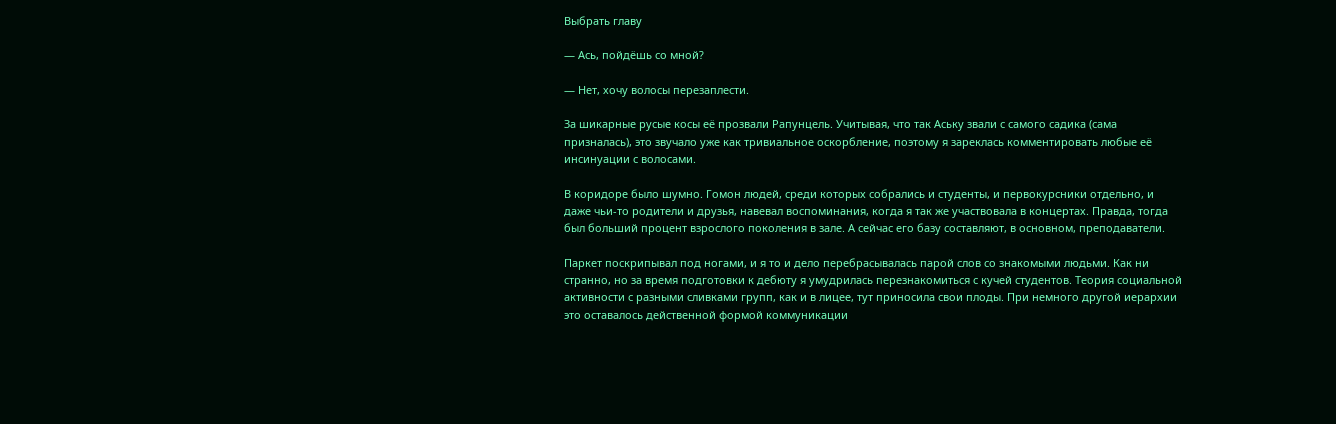Выбрать главу

— Ась, пойдёшь со мной?

— Нет, хочу волосы перезаплести.

За шикарные русые косы её прозвали Рапунцель. Учитывая, что так Аську звали с самого садика (сама призналась), это звучало уже как тривиальное оскорбление, поэтому я зареклась комментировать любые её инсинуации с волосами.

В коридоре было шумно. Гомон людей, среди которых собрались и студенты, и первокурсники отдельно, и даже чьи-то родители и друзья, навевал воспоминания, когда я так же участвовала в концертах. Правда, тогда был больший процент взрослого поколения в зале. А сейчас его базу составляют, в основном, преподаватели.

Паркет поскрипывал под ногами, и я то и дело перебрасывалась парой слов со знакомыми людьми. Как ни странно, но за время подготовки к дебюту я умудрилась перезнакомиться с кучей студентов. Теория социальной активности с разными сливками групп, как и в лицее, тут приносила свои плоды. При немного другой иерархии это оставалось действенной формой коммуникации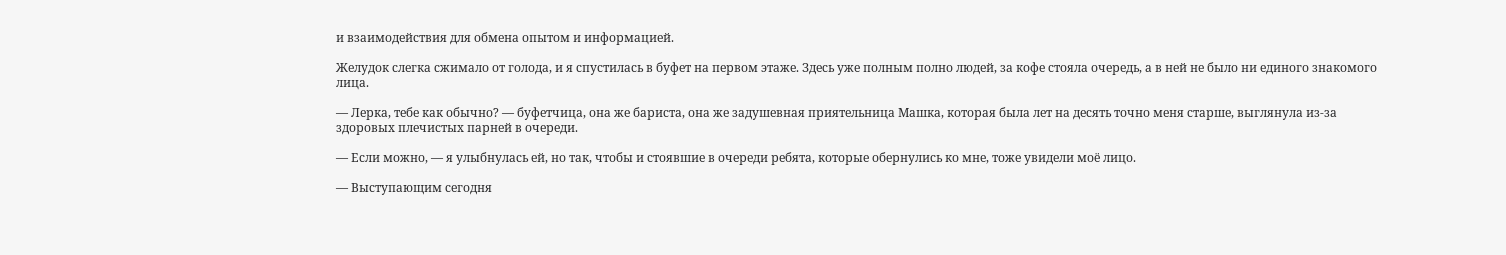и взаимодействия для обмена опытом и информацией.

Желудок слегка сжимало от голода, и я спустилась в буфет на первом этаже. Здесь уже полным полно людей, за кофе стояла очередь, а в ней не было ни единого знакомого лица.

— Лерка, тебе как обычно? — буфетчица, она же бариста, она же задушевная приятельница Машка, которая была лет на десять точно меня старше, выглянула из-за здоровых плечистых парней в очереди.

— Если можно, — я улыбнулась ей, но так, чтобы и стоявшие в очереди ребята, которые обернулись ко мне, тоже увидели моё лицо.

— Выступающим сегодня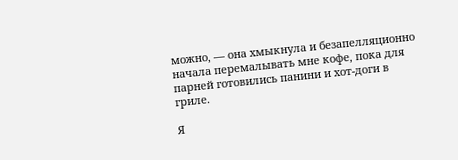можно, — она хмыкнула и безапелляционно начала перемалывать мне кофе, пока для парней готовились панини и хот-доги в гриле.

Я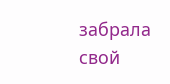забрала свой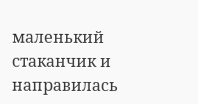маленький стаканчик и направилась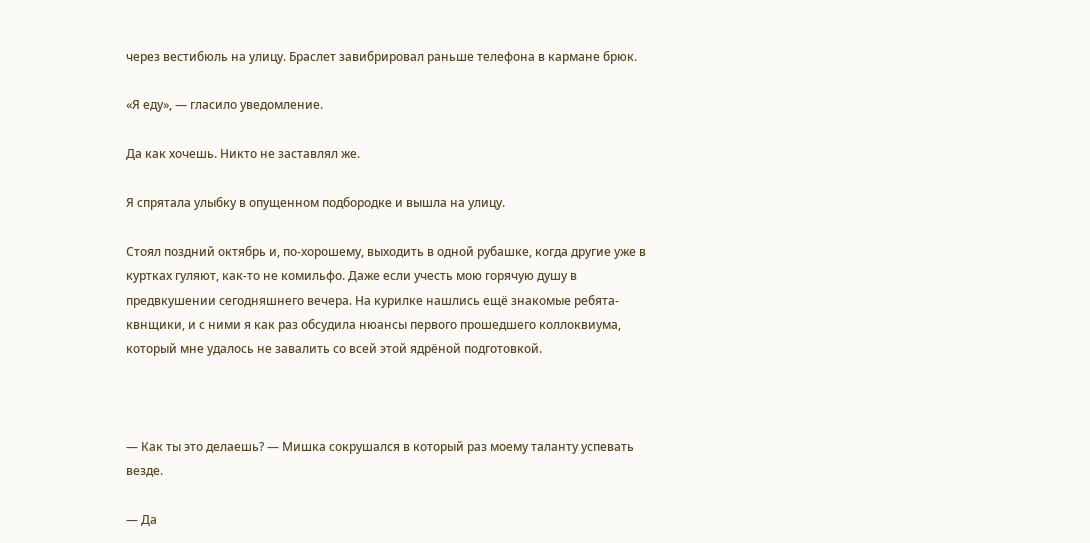через вестибюль на улицу. Браслет завибрировал раньше телефона в кармане брюк.

«Я еду», — гласило уведомление.

Да как хочешь. Никто не заставлял же.

Я спрятала улыбку в опущенном подбородке и вышла на улицу.

Стоял поздний октябрь и, по-хорошему, выходить в одной рубашке, когда другие уже в куртках гуляют, как-то не комильфо. Даже если учесть мою горячую душу в предвкушении сегодняшнего вечера. На курилке нашлись ещё знакомые ребята-квнщики, и с ними я как раз обсудила нюансы первого прошедшего коллоквиума, который мне удалось не завалить со всей этой ядрёной подготовкой.



— Как ты это делаешь? — Мишка сокрушался в который раз моему таланту успевать везде.

— Да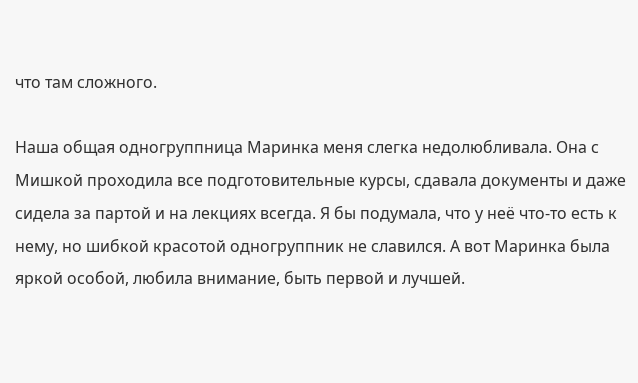что там сложного.

Наша общая одногруппница Маринка меня слегка недолюбливала. Она с Мишкой проходила все подготовительные курсы, сдавала документы и даже сидела за партой и на лекциях всегда. Я бы подумала, что у неё что-то есть к нему, но шибкой красотой одногруппник не славился. А вот Маринка была яркой особой, любила внимание, быть первой и лучшей.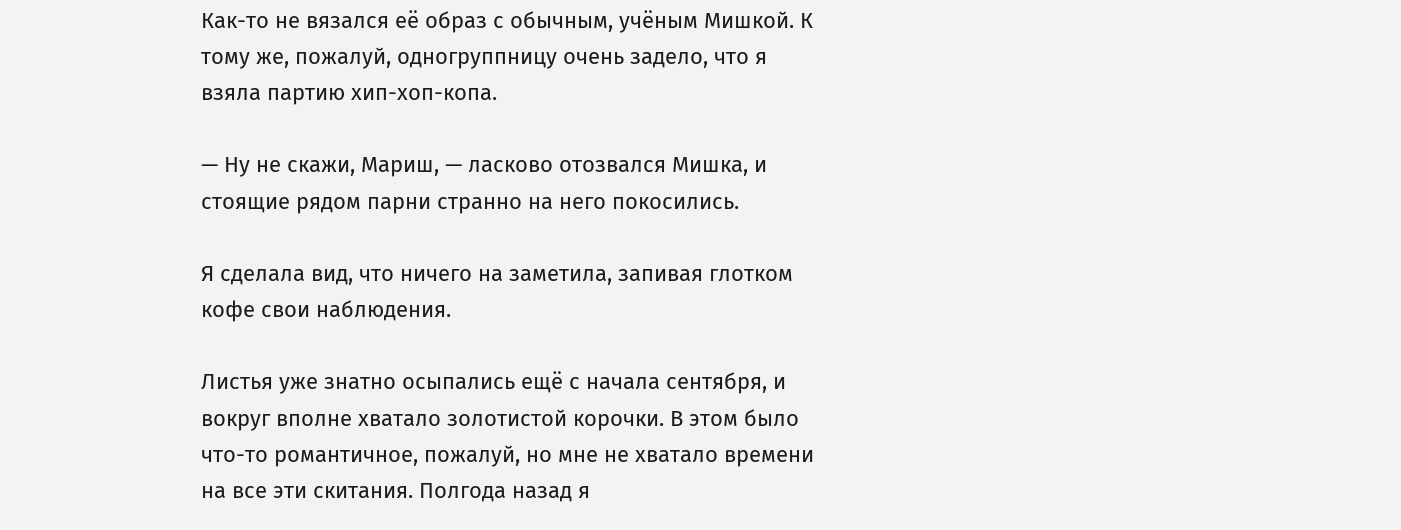Как-то не вязался её образ с обычным, учёным Мишкой. К тому же, пожалуй, одногруппницу очень задело, что я взяла партию хип-хоп-копа.

— Ну не скажи, Мариш, — ласково отозвался Мишка, и стоящие рядом парни странно на него покосились.

Я сделала вид, что ничего на заметила, запивая глотком кофе свои наблюдения.

Листья уже знатно осыпались ещё с начала сентября, и вокруг вполне хватало золотистой корочки. В этом было что-то романтичное, пожалуй, но мне не хватало времени на все эти скитания. Полгода назад я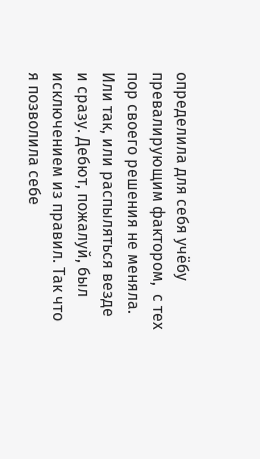определила для себя учёбу превалирующим фактором,  с тех пор своего решения не меняла. Или так, или распыляться везде и сразу. Дебют, пожалуй, был исключением из правил. Так что я позволила себе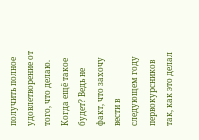получить полное удовлетворение от того, что делаю. Когда ещё такое будет? Ведь не факт, что захочу вести в следующем году первокурсников так, как это делал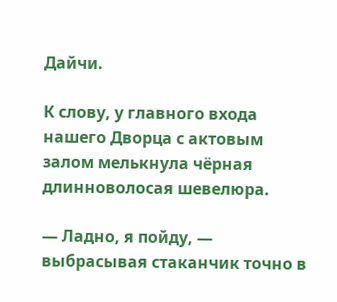Дайчи.

К слову, у главного входа нашего Дворца с актовым залом мелькнула чёрная длинноволосая шевелюра.

— Ладно, я пойду, — выбрасывая стаканчик точно в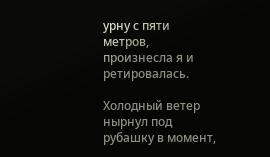урну с пяти метров, произнесла я и ретировалась.

Холодный ветер нырнул под рубашку в момент,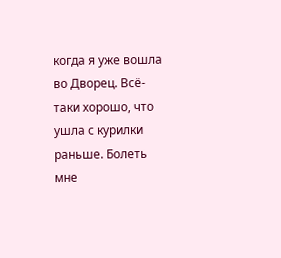когда я уже вошла во Дворец. Всё-таки хорошо, что ушла с курилки раньше. Болеть мне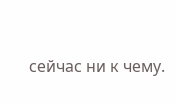сейчас ни к чему.